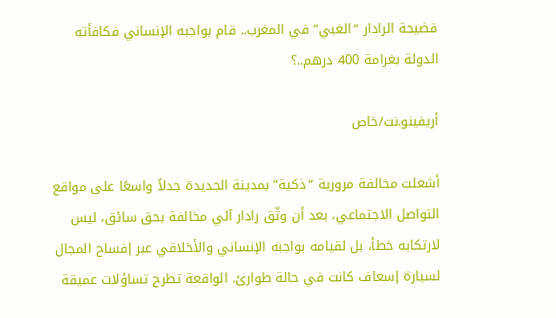فضيحة الرادار “الغبي” في المغرب.. قام بواجبه الإنساني فكافأته الدولة بغرامة 400 درهم..؟

أريفينو.نت/خاص

أشعلت مخالفة مرورية “ذكية” بمدينة الجديدة جدلاً واسعًا على مواقع التواصل الاجتماعي، بعد أن وثّق رادار آلي مخالفة بحق سائق، ليس لارتكابه خطأ، بل لقيامه بواجبه الإنساني والأخلاقي عبر إفساح المجال لسيارة إسعاف كانت في حالة طوارئ. الواقعة تطرح تساؤلات عميقة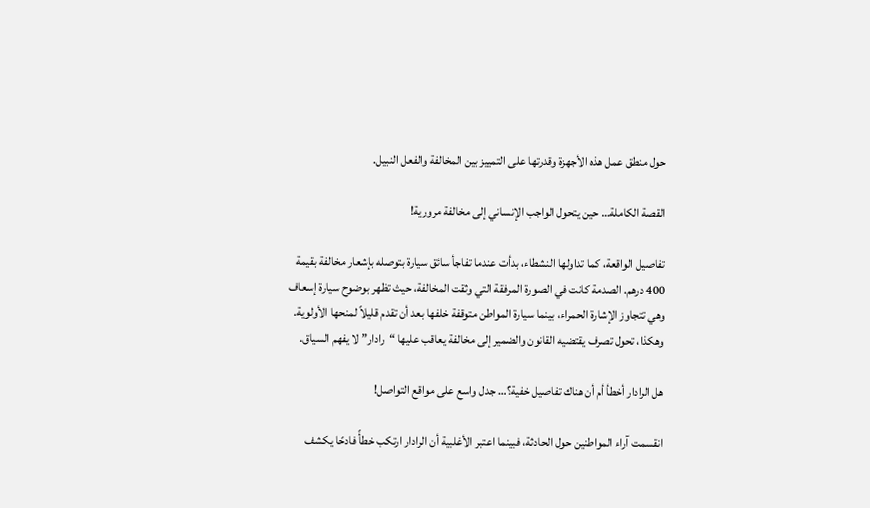حول منطق عمل هذه الأجهزة وقدرتها على التمييز بين المخالفة والفعل النبيل.

القصة الكاملة… حين يتحول الواجب الإنساني إلى مخالفة مرورية!

تفاصيل الواقعة، كما تداولها النشطاء، بدأت عندما تفاجأ سائق سيارة بتوصله بإشعار مخالفة بقيمة 400 درهم. الصدمة كانت في الصورة المرفقة التي وثقت المخالفة، حيث تظهر بوضوح سيارة إسعاف وهي تتجاوز الإشارة الحمراء، بينما سيارة المواطن متوقفة خلفها بعد أن تقدم قليلاً لمنحها الأولوية. وهكذا، تحول تصرف يقتضيه القانون والضمير إلى مخالفة يعاقب عليها “رادار” لا يفهم السياق.

هل الرادار أخطأ أم أن هناك تفاصيل خفية؟… جدل واسع على مواقع التواصل!

انقسمت آراء المواطنين حول الحادثة، فبينما اعتبر الأغلبية أن الرادار ارتكب خطأً فادحًا يكشف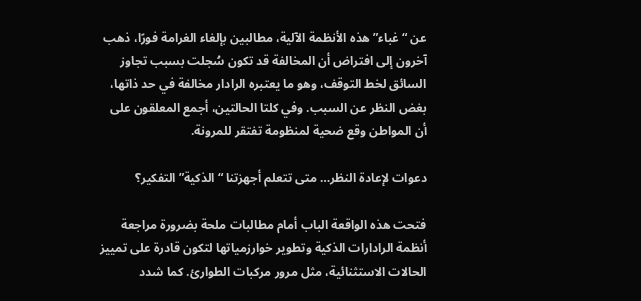عن “غباء” هذه الأنظمة الآلية، مطالبين بإلغاء الغرامة فورًا، ذهب آخرون إلى افتراض أن المخالفة قد تكون سُجلت بسبب تجاوز السائق لخط التوقف، وهو ما يعتبره الرادار مخالفة في حد ذاتها، بغض النظر عن السبب. وفي كلتا الحالتين، أجمع المعلقون على أن المواطن وقع ضحية لمنظومة تفتقر للمرونة.

دعوات لإعادة النظر… متى تتعلم أجهزتنا “الذكية” التفكير؟

فتحت هذه الواقعة الباب أمام مطالبات ملحة بضرورة مراجعة أنظمة الرادارات الذكية وتطوير خوارزمياتها لتكون قادرة على تمييز الحالات الاستثنائية، مثل مرور مركبات الطوارئ. كما شدد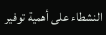النشطاء على أهمية توفير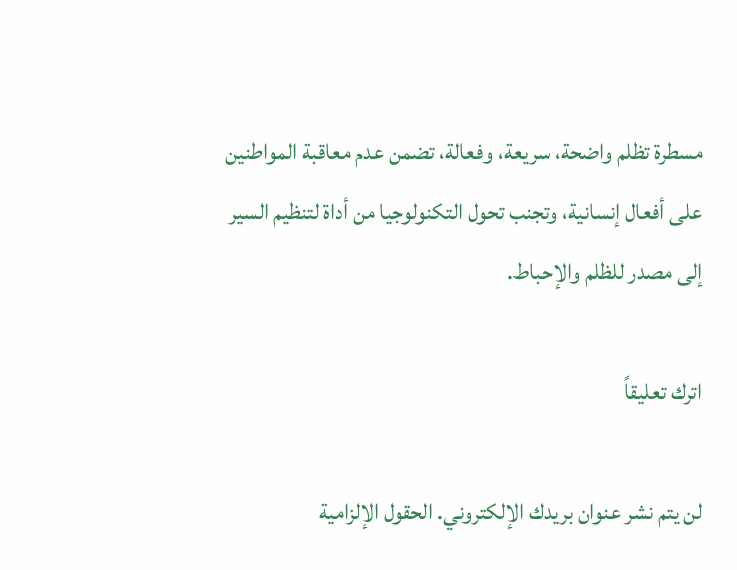مسطرة تظلم واضحة، سريعة، وفعالة، تضمن عدم معاقبة المواطنين على أفعال إنسانية، وتجنب تحول التكنولوجيا من أداة لتنظيم السير إلى مصدر للظلم والإحباط.

اترك تعليقاً

لن يتم نشر عنوان بريدك الإلكتروني. الحقول الإلزامية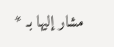مشار إليها بـ *